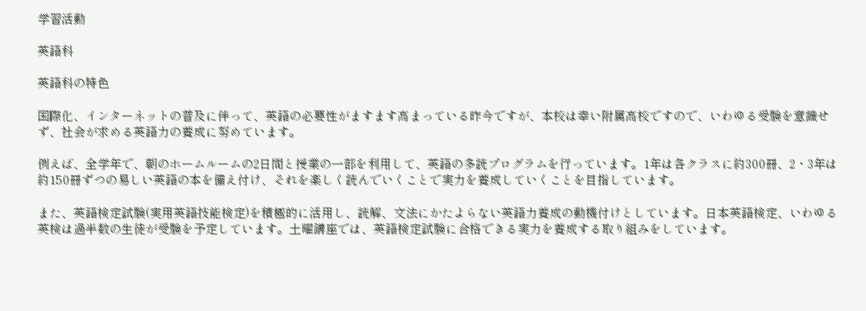学習活動

英語科

英語科の特色

国際化、インターネットの普及に伴って、英語の必要性がますます高まっている昨今ですが、本校は幸い附属高校ですので、いわゆる受験を意識せず、社会が求める英語力の養成に努めています。

例えば、全学年で、朝のホームルームの2日間と授業の一部を利用して、英語の多読プログラムを行っています。1年は各クラスに約300冊、2・3年は約150冊ずつの易しい英語の本を備え付け、それを楽しく読んでいくことで実力を養成していくことを目指しています。

また、英語検定試験(実用英語技能検定)を積極的に活用し、読解、文法にかたよらない英語力養成の動機付けとしています。日本英語検定、いわゆる英検は過半数の生徒が受験を予定しています。土曜講座では、英語検定試験に合格できる実力を養成する取り組みをしています。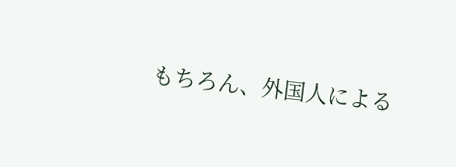もちろん、外国人による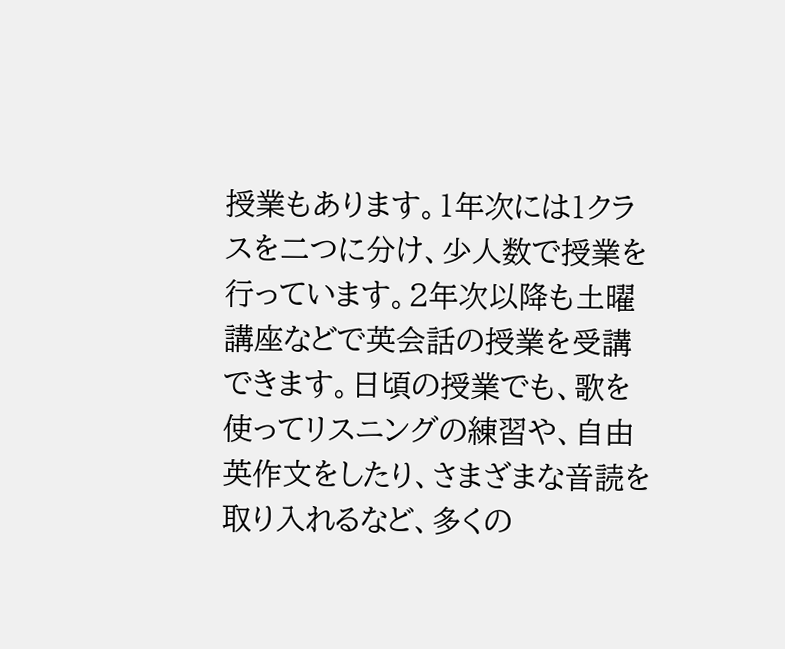授業もあります。1年次には1クラスを二つに分け、少人数で授業を行っています。2年次以降も土曜講座などで英会話の授業を受講できます。日頃の授業でも、歌を使ってリスニングの練習や、自由英作文をしたり、さまざまな音読を取り入れるなど、多くの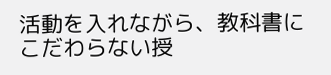活動を入れながら、教科書にこだわらない授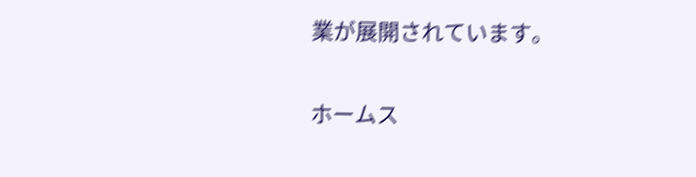業が展開されています。

ホームス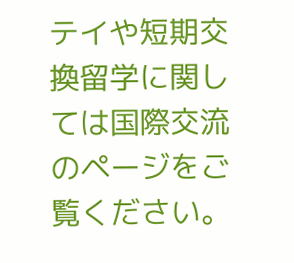テイや短期交換留学に関しては国際交流のページをご覧ください。